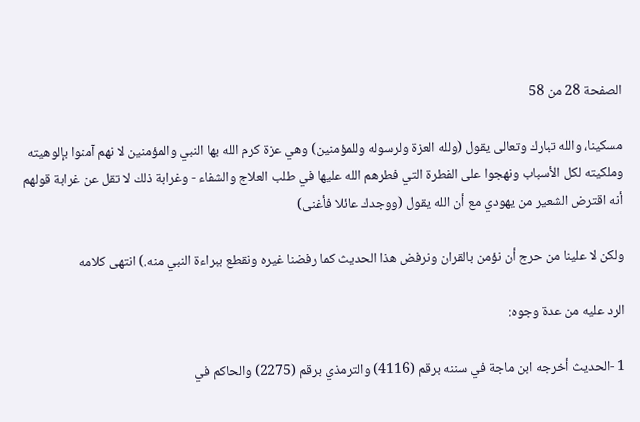الصفحة 28 من 58

مسكينا، والله تبارك وتعالى يقول (ولله العزة ولرسوله وللمؤمنين) وهي عزة كرم الله بها النبي والمؤمنين لا نهم آمنوا بإلوهيته وملكيته لكل الأسباب ونهجوا على الفطرة التي فطرهم الله عليها في طلب العلاج والشفاء - وغرابة ذلك لا تقل عن غرابة قولهم أنه اقترض الشعير من يهودي مع أن الله يقول (ووجدك عائلا فأغنى)

ولكن لا علينا من حرج أن نؤمن بالقران ونرفض هذا الحديث كما رفضنا غيره ونقطع ببراءة النبي منه.) انتهى كلامه

الرد عليه من عدة وجوه:

1 -الحديث أخرجه ابن ماجة في سننه برقم (4116) والترمذي برقم (2275) والحاكم في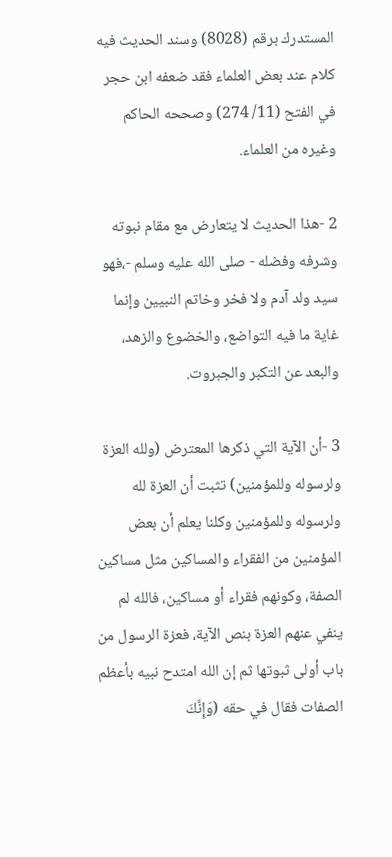المستدرك برقم (8028) وسند الحديث فيه كلام عند بعض العلماء فقد ضعفه ابن حجر في الفتح (11/ 274) وصححه الحاكم وغيره من العلماء.

2 -هذا الحديث لا يتعارض مع مقام نبوته وشرفه وفضله - صلى الله عليه وسلم -،فهو سيد ولد آدم ولا فخر وخاتم النبيين وإنما غاية ما فيه التواضع، والخضوع والزهد، والبعد عن التكبر والجبروت.

3 -أن الآية التي ذكرها المعترض (ولله العزة ولرسوله وللمؤمنين) تثبت أن العزة لله ولرسوله وللمؤمنين وكلنا يعلم أن بعض المؤمنين من الفقراء والمساكين مثل مساكين الصفة، وكونهم فقراء أو مساكين، فالله لم ينفي عنهم العزة بنص الآية، فعزة الرسول من باب أولى ثبوتها ثم إن الله امتدح نبيه بأعظم الصفات فقال في حقه (وَإِنَّكَ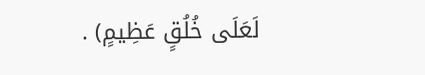لَعَلَى خُلُقٍ عَظِيمٍ) .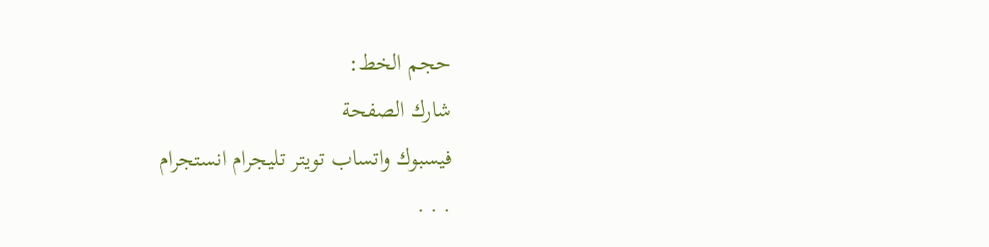حجم الخط:
شارك الصفحة
فيسبوك واتساب تويتر تليجرام انستجرام
. . .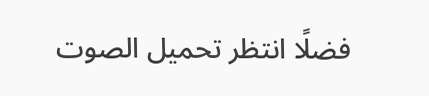فضلًا انتظر تحميل الصوت